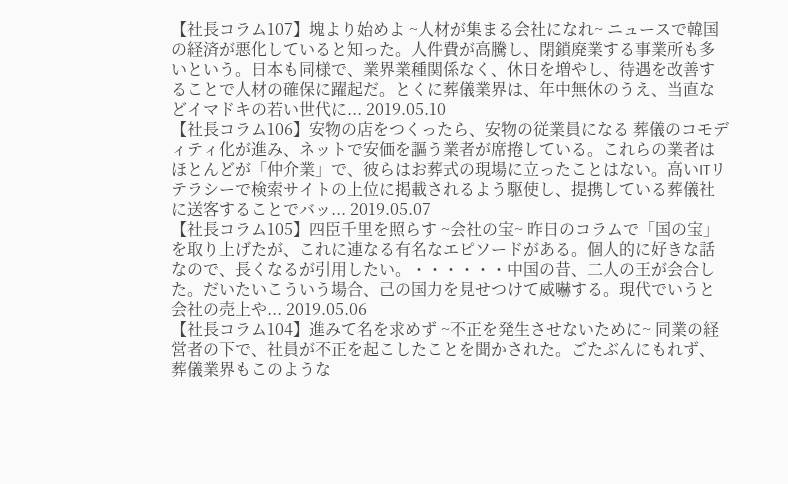【社長コラム107】塊より始めよ ~人材が集まる会社になれ~ ニュースで韓国の経済が悪化していると知った。人件費が高騰し、閉鎖廃業する事業所も多いという。日本も同様で、業界業種関係なく、休日を増やし、待遇を改善することで人材の確保に躍起だ。とくに葬儀業界は、年中無休のうえ、当直などイマドキの若い世代に... 2019.05.10
【社長コラム106】安物の店をつくったら、安物の従業員になる 葬儀のコモディティ化が進み、ネットで安価を謳う業者が席捲している。これらの業者はほとんどが「仲介業」で、彼らはお葬式の現場に立ったことはない。高いITリテラシーで検索サイトの上位に掲載されるよう駆使し、提携している葬儀社に送客することでバッ... 2019.05.07
【社長コラム105】四臣千里を照らす ~会社の宝~ 昨日のコラムで「国の宝」を取り上げたが、これに連なる有名なエピソードがある。個人的に好きな話なので、長くなるが引用したい。・・・・・・中国の昔、二人の王が会合した。だいたいこういう場合、己の国力を見せつけて威嚇する。現代でいうと会社の売上や... 2019.05.06
【社長コラム104】進みて名を求めず ~不正を発生させないために~ 同業の経営者の下で、社員が不正を起こしたことを聞かされた。ごたぶんにもれず、葬儀業界もこのような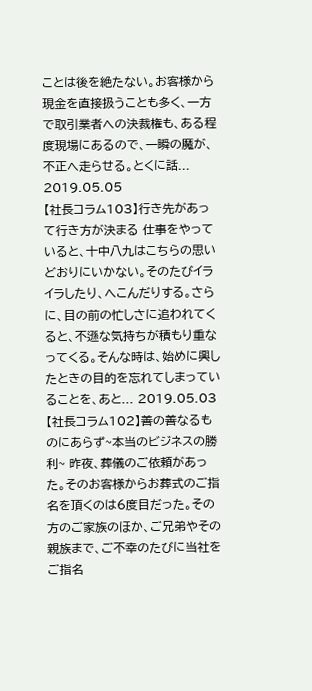ことは後を絶たない。お客様から現金を直接扱うことも多く、一方で取引業者への決裁権も、ある程度現場にあるので、一瞬の魔が、不正へ走らせる。とくに話... 2019.05.05
【社長コラム103】行き先があって行き方が決まる 仕事をやっていると、十中八九はこちらの思いどおりにいかない。そのたびイライラしたり、へこんだりする。さらに、目の前の忙しさに追われてくると、不遜な気持ちが積もり重なってくる。そんな時は、始めに興したときの目的を忘れてしまっていることを、あと... 2019.05.03
【社長コラム102】善の善なるものにあらず~本当のビジネスの勝利~ 昨夜、葬儀のご依頼があった。そのお客様からお葬式のご指名を頂くのは6度目だった。その方のご家族のほか、ご兄弟やその親族まで、ご不幸のたびに当社をご指名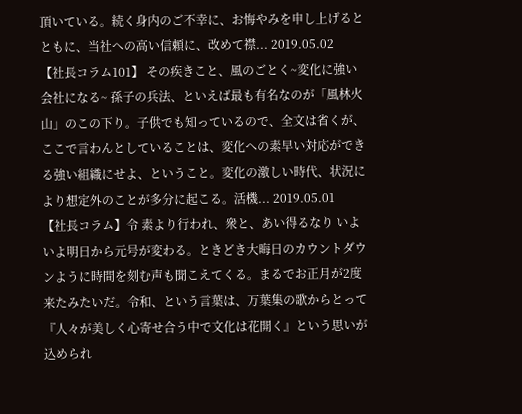頂いている。続く身内のご不幸に、お悔やみを申し上げるとともに、当社への高い信頼に、改めて襟... 2019.05.02
【社長コラム101】 その疾きこと、風のごとく~変化に強い会社になる~ 孫子の兵法、といえば最も有名なのが「風林火山」のこの下り。子供でも知っているので、全文は省くが、ここで言わんとしていることは、変化への素早い対応ができる強い組織にせよ、ということ。変化の激しい時代、状況により想定外のことが多分に起こる。活機... 2019.05.01
【社長コラム】令 素より行われ、衆と、あい得るなり いよいよ明日から元号が変わる。ときどき大晦日のカウントダウンように時間を刻む声も聞こえてくる。まるでお正月が2度来たみたいだ。令和、という言葉は、万葉集の歌からとって『人々が美しく心寄せ合う中で文化は花開く』という思いが込められ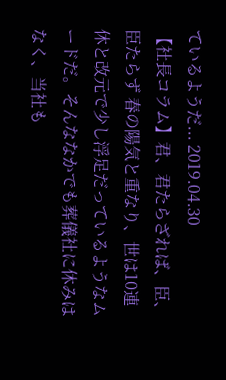ているようだ... 2019.04.30
【社長コラム】君、君たらざれば、臣、臣たらず 春の陽気と重なり、世は10連休と改元で少し浮足だっているようなムードだ。そんななかでも葬儀社に休みはなく、当社も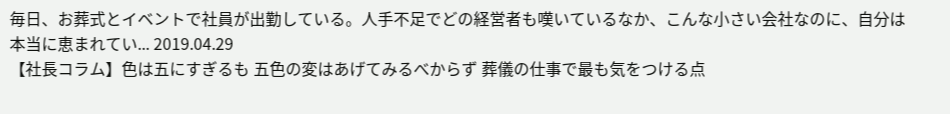毎日、お葬式とイベントで社員が出勤している。人手不足でどの経営者も嘆いているなか、こんな小さい会社なのに、自分は本当に恵まれてい... 2019.04.29
【社長コラム】色は五にすぎるも 五色の変はあげてみるべからず 葬儀の仕事で最も気をつける点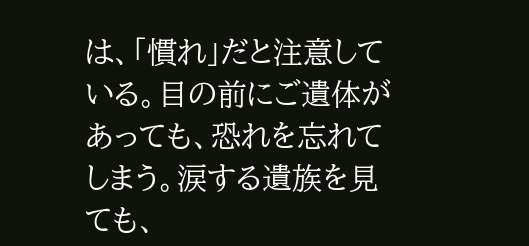は、「慣れ」だと注意している。目の前にご遺体があっても、恐れを忘れてしまう。涙する遺族を見ても、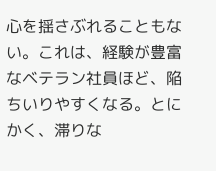心を揺さぶれることもない。これは、経験が豊富なベテラン社員ほど、陥ちいりやすくなる。とにかく、滞りな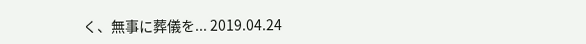く、無事に葬儀を... 2019.04.24